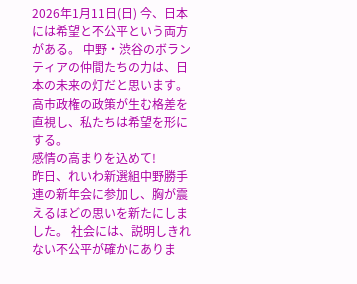2026年1月11日(日) 今、日本には希望と不公平という両方がある。 中野・渋谷のボランティアの仲間たちの力は、日本の未来の灯だと思います。 高市政権の政策が生む格差を直視し、私たちは希望を形にする。
感情の高まりを込めて!
昨日、れいわ新選組中野勝手連の新年会に参加し、胸が震えるほどの思いを新たにしました。 社会には、説明しきれない不公平が確かにありま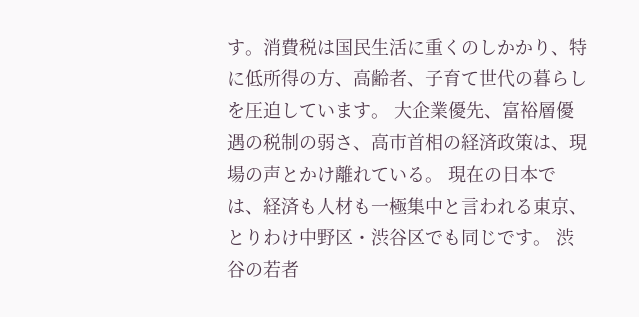す。消費税は国民生活に重くのしかかり、特に低所得の方、高齢者、子育て世代の暮らしを圧迫しています。 大企業優先、富裕層優遇の税制の弱さ、高市首相の経済政策は、現場の声とかけ離れている。 現在の日本では、経済も人材も一極集中と言われる東京、とりわけ中野区・渋谷区でも同じです。 渋谷の若者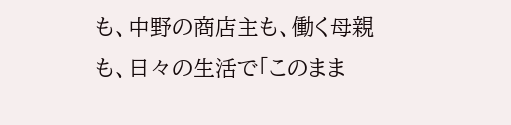も、中野の商店主も、働く母親も、日々の生活で「このまま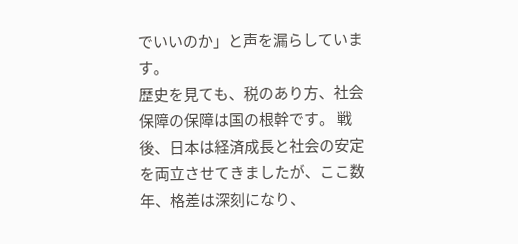でいいのか」と声を漏らしています。
歴史を見ても、税のあり方、社会保障の保障は国の根幹です。 戦後、日本は経済成長と社会の安定を両立させてきましたが、ここ数年、格差は深刻になり、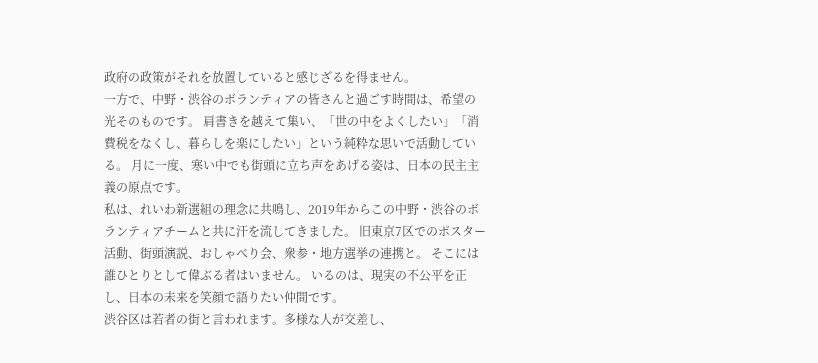政府の政策がそれを放置していると感じざるを得ません。
一方で、中野・渋谷のボランティアの皆さんと過ごす時間は、希望の光そのものです。 肩書きを越えて集い、「世の中をよくしたい」「消費税をなくし、暮らしを楽にしたい」という純粋な思いで活動している。 月に一度、寒い中でも街頭に立ち声をあげる姿は、日本の民主主義の原点です。
私は、れいわ新選組の理念に共鳴し、2019年からこの中野・渋谷のボランティアチームと共に汗を流してきました。 旧東京7区でのポスター活動、街頭演説、おしゃべり会、衆参・地方選挙の連携と。 そこには誰ひとりとして偉ぶる者はいません。 いるのは、現実の不公平を正し、日本の未来を笑顔で語りたい仲間です。
渋谷区は若者の街と言われます。多様な人が交差し、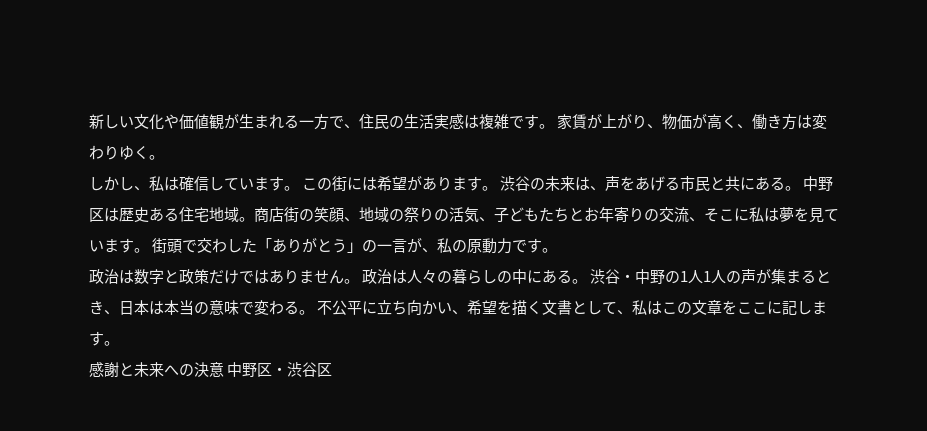新しい文化や価値観が生まれる一方で、住民の生活実感は複雑です。 家賃が上がり、物価が高く、働き方は変わりゆく。
しかし、私は確信しています。 この街には希望があります。 渋谷の未来は、声をあげる市民と共にある。 中野区は歴史ある住宅地域。商店街の笑顔、地域の祭りの活気、子どもたちとお年寄りの交流、そこに私は夢を見ています。 街頭で交わした「ありがとう」の一言が、私の原動力です。
政治は数字と政策だけではありません。 政治は人々の暮らしの中にある。 渋谷・中野の1人1人の声が集まるとき、日本は本当の意味で変わる。 不公平に立ち向かい、希望を描く文書として、私はこの文章をここに記します。
感謝と未来への決意 中野区・渋谷区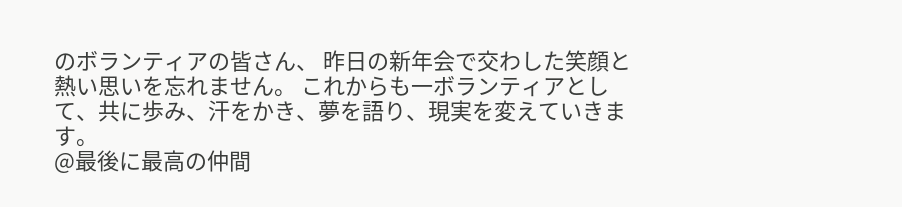のボランティアの皆さん、 昨日の新年会で交わした笑顔と熱い思いを忘れません。 これからも一ボランティアとして、共に歩み、汗をかき、夢を語り、現実を変えていきます。
@最後に最高の仲間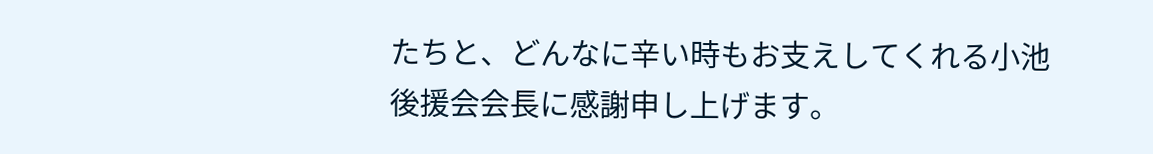たちと、どんなに辛い時もお支えしてくれる小池後援会会長に感謝申し上げます。